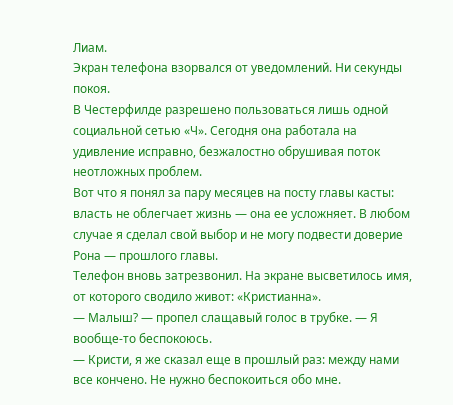Лиам.
Экран телефона взорвался от уведомлений. Ни секунды покоя.
В Честерфилде разрешено пользоваться лишь одной социальной сетью «Ч». Сегодня она работала на удивление исправно, безжалостно обрушивая поток неотложных проблем.
Вот что я понял за пару месяцев на посту главы касты: власть не облегчает жизнь — она ее усложняет. В любом случае я сделал свой выбор и не могу подвести доверие Рона — прошлого главы.
Телефон вновь затрезвонил. На экране высветилось имя, от которого сводило живот: «Кристианна».
— Малыш? — пропел слащавый голос в трубке. — Я вообще-то беспокоюсь.
— Кристи, я же сказал еще в прошлый раз: между нами все кончено. Не нужно беспокоиться обо мне.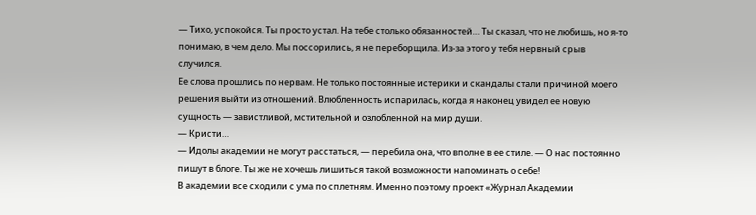— Тихо, успокойся. Ты просто устал. На тебе столько обязанностей… Ты сказал, что не любишь, но я-то понимаю, в чем дело. Мы поссорились, я не переборщила. Из-за этого у тебя нервный срыв случился.
Ее слова прошлись по нервам. Не только постоянные истерики и скандалы стали причиной моего решения выйти из отношений. Влюбленность испарилась, когда я наконец увидел ее новую сущность — завистливой, мстительной и озлобленной на мир души.
— Кристи…
— Идолы академии не могут расстаться, — перебила она, что вполне в ее стиле. — О нас постоянно пишут в блоге. Ты же не хочешь лишиться такой возможности напоминать о себе!
В академии все сходили с ума по сплетням. Именно поэтому проект «Журнал Академии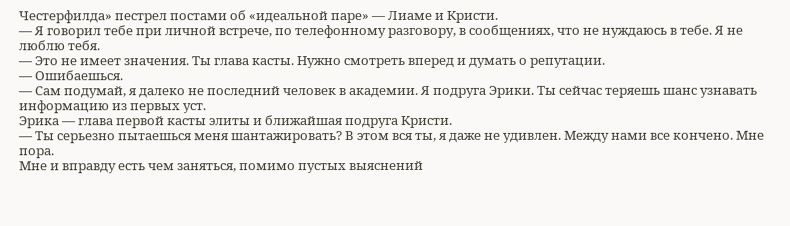Честерфилда» пестрел постами об «идеальной паре» — Лиаме и Кристи.
— Я говорил тебе при личной встрече, по телефонному разговору, в сообщениях, что не нуждаюсь в тебе. Я не люблю тебя.
— Это не имеет значения. Ты глава касты. Нужно смотреть вперед и думать о репутации.
— Ошибаешься.
— Сам подумай, я далеко не последний человек в академии. Я подруга Эрики. Ты сейчас теряешь шанс узнавать информацию из первых уст.
Эрика — глава первой касты элиты и ближайшая подруга Кристи.
— Ты серьезно пытаешься меня шантажировать? В этом вся ты, я даже не удивлен. Между нами все кончено. Мне пора.
Мне и вправду есть чем заняться, помимо пустых выяснений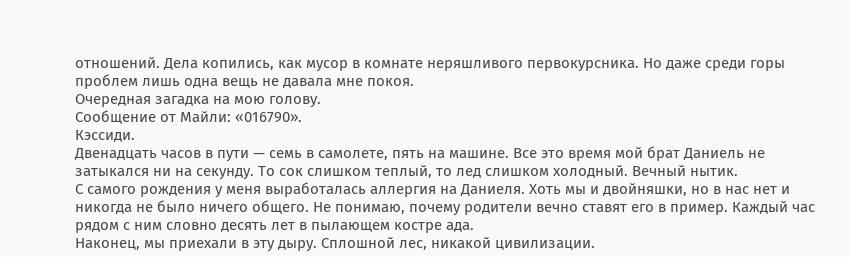отношений. Дела копились, как мусор в комнате неряшливого первокурсника. Но даже среди горы проблем лишь одна вещь не давала мне покоя.
Очередная загадка на мою голову.
Сообщение от Майли: «016790».
Кэссиди.
Двенадцать часов в пути — семь в самолете, пять на машине. Все это время мой брат Даниель не затыкался ни на секунду. То сок слишком теплый, то лед слишком холодный. Вечный нытик.
С самого рождения у меня выработалась аллергия на Даниеля. Хоть мы и двойняшки, но в нас нет и никогда не было ничего общего. Не понимаю, почему родители вечно ставят его в пример. Каждый час рядом с ним словно десять лет в пылающем костре ада.
Наконец, мы приехали в эту дыру. Сплошной лес, никакой цивилизации.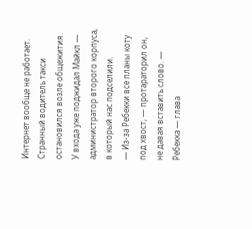Интернет вообще не работает. Странный водитель такси остановился возле общежития. У входа уже поджидал Майкл — администратор второго корпуса, в который нас подселили.
— Из-за Ребекки все планы коту под хвост, — протараторил он, не давая вставить слово. — Ребекка — глава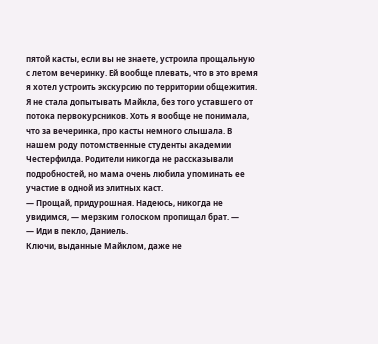пятой касты, если вы не знаете, устроила прощальную с летом вечеринку. Ей вообще плевать, что в это время я хотел устроить экскурсию по территории общежития.
Я не стала допытывать Майкла, без того уставшего от потока первокурсников. Хоть я вообще не понимала, что за вечеринка, про касты немного слышала. В нашем роду потомственные студенты академии Честерфилда. Родители никогда не рассказывали подробностей, но мама очень любила упоминать ее участие в одной из элитных каст.
— Прощай, придурошная. Надеюсь, никогда не увидимся, — мерзким голоском пропищал брат. —
— Иди в пекло, Даниель.
Ключи, выданные Майклом, даже не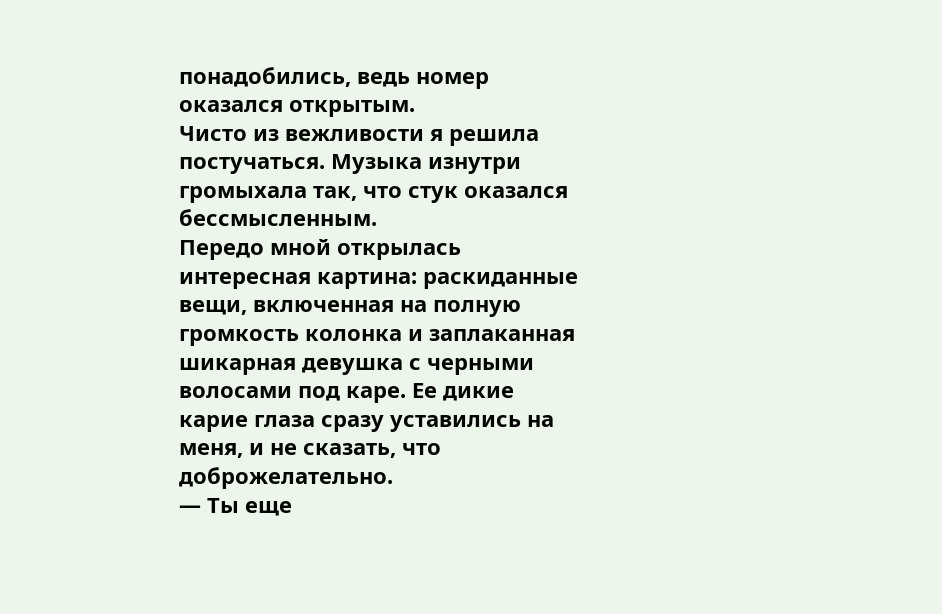понадобились, ведь номер оказался открытым.
Чисто из вежливости я решила постучаться. Музыка изнутри громыхала так, что стук оказался бессмысленным.
Передо мной открылась интересная картина: раскиданные вещи, включенная на полную громкость колонка и заплаканная шикарная девушка с черными волосами под каре. Ее дикие карие глаза сразу уставились на меня, и не сказать, что доброжелательно.
— Ты еще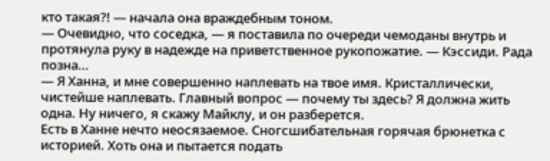кто такая?! — начала она враждебным тоном.
— Очевидно, что соседка, — я поставила по очереди чемоданы внутрь и протянула руку в надежде на приветственное рукопожатие. — Кэссиди. Рада позна…
— Я Ханна, и мне совершенно наплевать на твое имя. Кристаллически, чистейше наплевать. Главный вопрос — почему ты здесь? Я должна жить одна. Ну ничего, я скажу Майклу, и он разберется.
Есть в Ханне нечто неосязаемое. Сногсшибательная горячая брюнетка с историей. Хоть она и пытается подать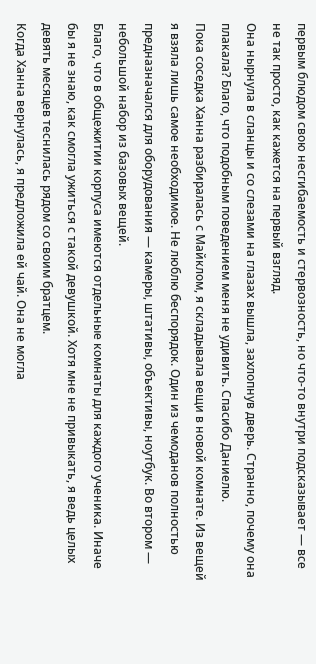первым блюдом свою несгибаемость и стервозность, но что-то внутри подсказывает — все не так просто, как кажется на первый взгляд.
Она нырнула в сланцы и со слезами на глазах вышла, захлопнув дверь. Странно, почему она плакала? Благо, что подобным поведением меня не удивить. Спасибо Даниелю.
Пока соседка Ханна разбиралась с Майклом, я складывала вещи в новой комнате. Из вещей я взяла лишь самое необходимое. Не люблю беспорядок. Один из чемоданов полностью предназначался для оборудования — камеры, штативы, объективы, ноутбук. Во втором — небольшой набор из базовых вещей.
Благо, что в общежитии корпуса имеются отдельные комнаты для каждого ученика. Иначе бы я не знаю, как смогла ужиться с такой девушкой. Хотя мне не привыкать, я ведь целых девять месяцев теснилась рядом со своим братцем.
Когда Ханна вернулась, я предложила ей чай. Она не могла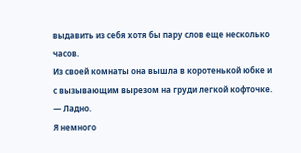выдавить из себя хотя бы пару слов еще несколько часов.
Из своей комнаты она вышла в коротенькой юбке и с вызывающим вырезом на груди легкой кофточке.
— Ладно.
Я немного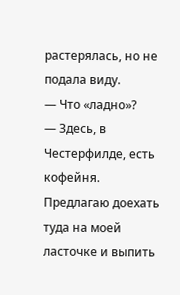растерялась, но не подала виду.
— Что «ладно»?
— Здесь, в Честерфилде, есть кофейня. Предлагаю доехать туда на моей ласточке и выпить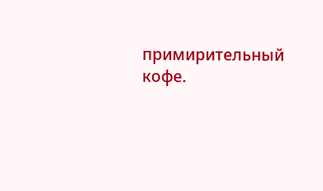примирительный кофе.